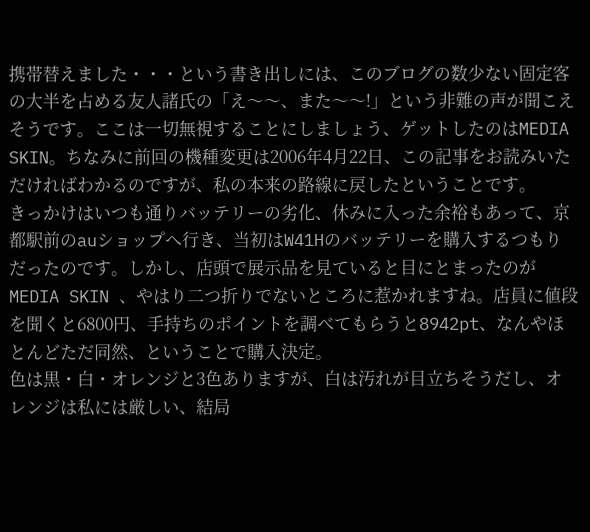携帯替えました・・・という書き出しには、このブログの数少ない固定客の大半を占める友人諸氏の「え〜〜、また〜〜!」という非難の声が聞こえそうです。ここは一切無視することにしましょう、ゲットしたのはMEDIA SKIN。ちなみに前回の機種変更は2006年4月22日、この記事をお読みいただければわかるのですが、私の本来の路線に戻したということです。
きっかけはいつも通りバッテリーの劣化、休みに入った余裕もあって、京都駅前のauショップへ行き、当初はW41Hのバッテリーを購入するつもりだったのです。しかし、店頭で展示品を見ていると目にとまったのが MEDIA SKIN 、やはり二つ折りでないところに惹かれますね。店員に値段を聞くと6800円、手持ちのポイントを調べてもらうと8942pt、なんやほとんどただ同然、ということで購入決定。
色は黒・白・オレンジと3色ありますが、白は汚れが目立ちそうだし、オレンジは私には厳しい、結局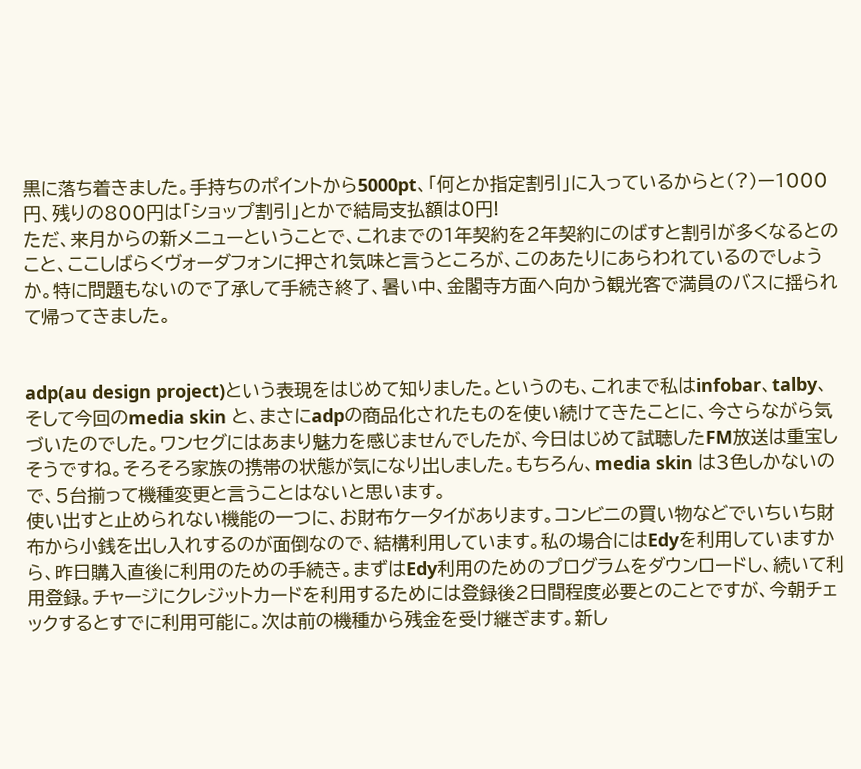黒に落ち着きました。手持ちのポイントから5000pt、「何とか指定割引」に入っているからと(?)ー1000円、残りの800円は「ショップ割引」とかで結局支払額は0円!
ただ、来月からの新メニューということで、これまでの1年契約を2年契約にのばすと割引が多くなるとのこと、ここしばらくヴォーダフォンに押され気味と言うところが、このあたりにあらわれているのでしょうか。特に問題もないので了承して手続き終了、暑い中、金閣寺方面へ向かう観光客で満員のバスに揺られて帰ってきました。


adp(au design project)という表現をはじめて知りました。というのも、これまで私はinfobar、talby、そして今回のmedia skin と、まさにadpの商品化されたものを使い続けてきたことに、今さらながら気づいたのでした。ワンセグにはあまり魅力を感じませんでしたが、今日はじめて試聴したFM放送は重宝しそうですね。そろそろ家族の携帯の状態が気になり出しました。もちろん、media skin は3色しかないので、5台揃って機種変更と言うことはないと思います。
使い出すと止められない機能の一つに、お財布ケータイがあります。コンビニの買い物などでいちいち財布から小銭を出し入れするのが面倒なので、結構利用しています。私の場合にはEdyを利用していますから、昨日購入直後に利用のための手続き。まずはEdy利用のためのプログラムをダウンロードし、続いて利用登録。チャージにクレジットカードを利用するためには登録後2日間程度必要とのことですが、今朝チェックするとすでに利用可能に。次は前の機種から残金を受け継ぎます。新し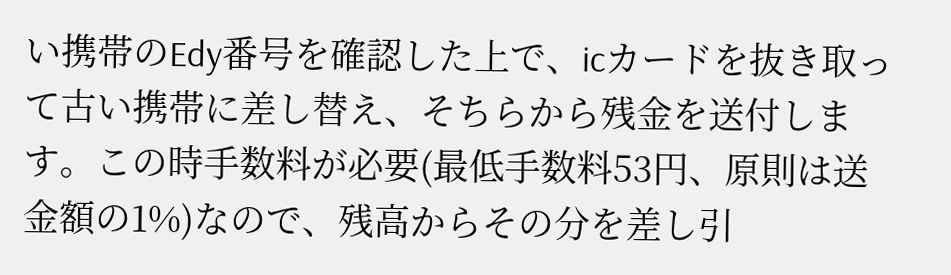い携帯のEdy番号を確認した上で、icカードを抜き取って古い携帯に差し替え、そちらから残金を送付します。この時手数料が必要(最低手数料53円、原則は送金額の1%)なので、残高からその分を差し引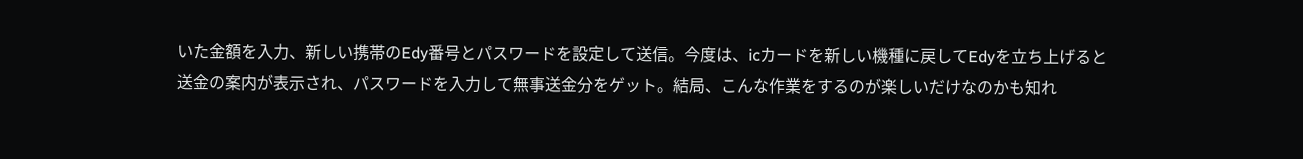いた金額を入力、新しい携帯のEdy番号とパスワードを設定して送信。今度は、icカードを新しい機種に戻してEdyを立ち上げると送金の案内が表示され、パスワードを入力して無事送金分をゲット。結局、こんな作業をするのが楽しいだけなのかも知れ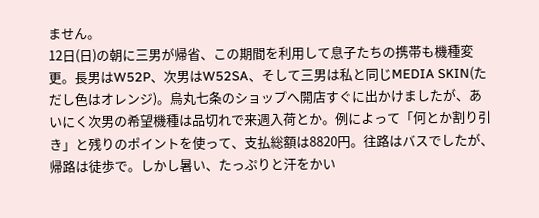ません。
12日(日)の朝に三男が帰省、この期間を利用して息子たちの携帯も機種変更。長男はW52P、次男はW52SA、そして三男は私と同じMEDIA SKIN(ただし色はオレンジ)。烏丸七条のショップへ開店すぐに出かけましたが、あいにく次男の希望機種は品切れで来週入荷とか。例によって「何とか割り引き」と残りのポイントを使って、支払総額は8820円。往路はバスでしたが、帰路は徒歩で。しかし暑い、たっぷりと汗をかい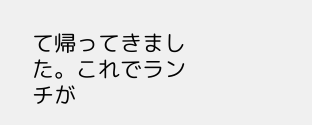て帰ってきました。これでランチが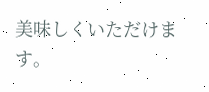美味しくいただけます。